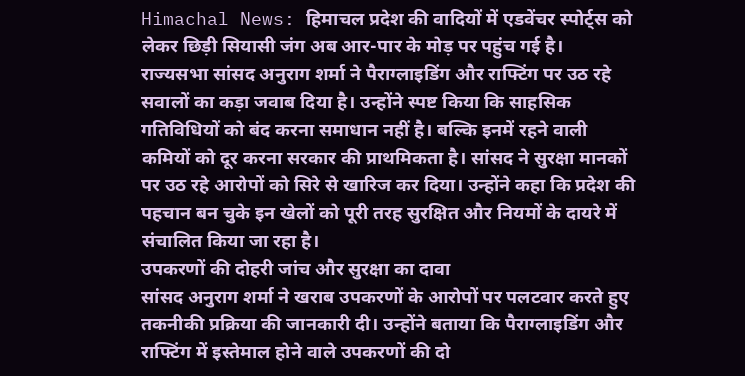Himachal News: हिमाचल प्रदेश की वादियों में एडवेंचर स्पोर्ट्स को लेकर छिड़ी सियासी जंग अब आर-पार के मोड़ पर पहुंच गई है। राज्यसभा सांसद अनुराग शर्मा ने पैराग्लाइडिंग और राफ्टिंग पर उठ रहे सवालों का कड़ा जवाब दिया है। उन्होंने स्पष्ट किया कि साहसिक गतिविधियों को बंद करना समाधान नहीं है। बल्कि इनमें रहने वाली कमियों को दूर करना सरकार की प्राथमिकता है। सांसद ने सुरक्षा मानकों पर उठ रहे आरोपों को सिरे से खारिज कर दिया। उन्होंने कहा कि प्रदेश की पहचान बन चुके इन खेलों को पूरी तरह सुरक्षित और नियमों के दायरे में संचालित किया जा रहा है।
उपकरणों की दोहरी जांच और सुरक्षा का दावा
सांसद अनुराग शर्मा ने खराब उपकरणों के आरोपों पर पलटवार करते हुए तकनीकी प्रक्रिया की जानकारी दी। उन्होंने बताया कि पैराग्लाइडिंग और राफ्टिंग में इस्तेमाल होने वाले उपकरणों की दो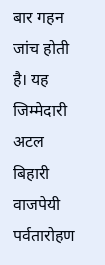बार गहन जांच होती है। यह जिम्मेदारी अटल बिहारी वाजपेयी पर्वतारोहण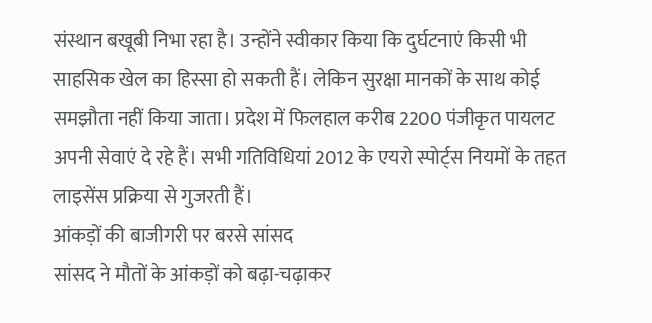संस्थान बखूबी निभा रहा है। उन्होंने स्वीकार किया कि दुर्घटनाएं किसी भी साहसिक खेल का हिस्सा हो सकती हैं। लेकिन सुरक्षा मानकों के साथ कोई समझौता नहीं किया जाता। प्रदेश में फिलहाल करीब 2200 पंजीकृत पायलट अपनी सेवाएं दे रहे हैं। सभी गतिविधियां 2012 के एयरो स्पोर्ट्स नियमों के तहत लाइसेंस प्रक्रिया से गुजरती हैं।
आंकड़ों की बाजीगरी पर बरसे सांसद
सांसद ने मौतों के आंकड़ों को बढ़ा-चढ़ाकर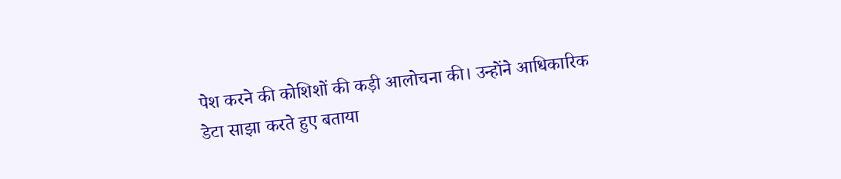पेश करने की कोशिशों की कड़ी आलोचना की। उन्होंने आधिकारिक डेटा साझा करते हुए बताया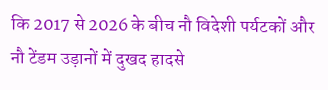कि 2017 से 2026 के बीच नौ विदेशी पर्यटकों और नौ टेंडम उड़ानों में दुखद हादसे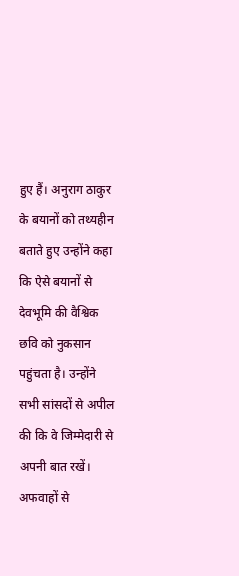हुए हैं। अनुराग ठाकुर के बयानों को तथ्यहीन बताते हुए उन्होंने कहा कि ऐसे बयानों से देवभूमि की वैश्विक छवि को नुकसान पहुंचता है। उन्होंने सभी सांसदों से अपील की कि वे जिम्मेदारी से अपनी बात रखें। अफवाहों से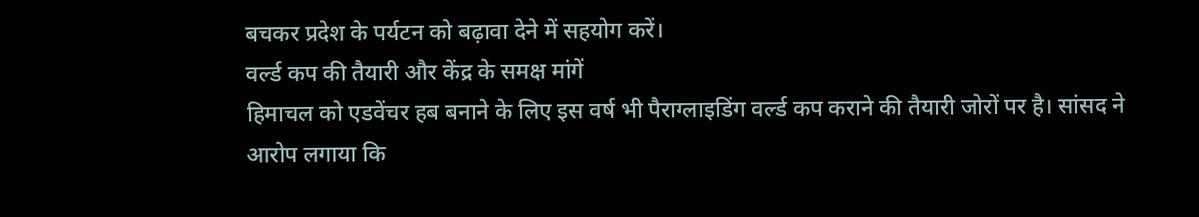बचकर प्रदेश के पर्यटन को बढ़ावा देने में सहयोग करें।
वर्ल्ड कप की तैयारी और केंद्र के समक्ष मांगें
हिमाचल को एडवेंचर हब बनाने के लिए इस वर्ष भी पैराग्लाइडिंग वर्ल्ड कप कराने की तैयारी जोरों पर है। सांसद ने आरोप लगाया कि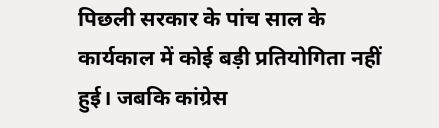पिछली सरकार के पांच साल के कार्यकाल में कोई बड़ी प्रतियोगिता नहीं हुई। जबकि कांग्रेस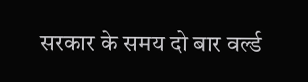सरकार के समय दो बार वर्ल्ड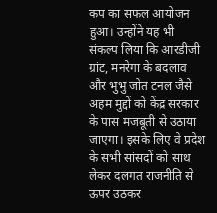कप का सफल आयोजन हुआ। उन्होंने यह भी संकल्प लिया कि आरडीजी ग्रांट, मनरेगा के बदलाव और भुभु जोत टनल जैसे अहम मुद्दों को केंद्र सरकार के पास मजबूती से उठाया जाएगा। इसके लिए वे प्रदेश के सभी सांसदों को साथ लेकर दलगत राजनीति से ऊपर उठकर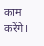काम करेंगे।